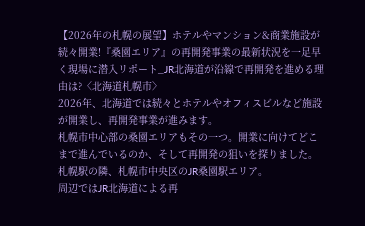【2026年の札幌の展望】ホテルやマンション&商業施設が続々開業!『桑園エリア』の再開発事業の最新状況を一足早く現場に潜入リポート_JR北海道が沿線で再開発を進める理由は?〈北海道札幌市〉
2026年、北海道では続々とホテルやオフィスビルなど施設が開業し、再開発事業が進みます。
札幌市中心部の桑園エリアもその一つ。開業に向けてどこまで進んでいるのか、そして再開発の狙いを探りました。
札幌駅の隣、札幌市中央区のJR桑園駅エリア。
周辺ではJR北海道による再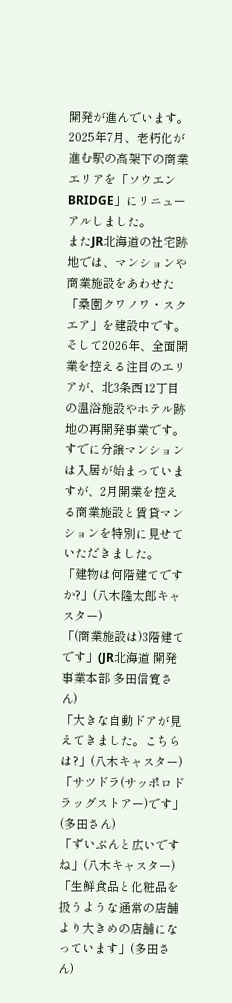開発が進んでいます。
2025年7月、老朽化が進む駅の高架下の商業エリアを「ソウエンBRIDGE」にリニューアルしました。
またJR北海道の社宅跡地では、マンションや商業施設をあわせた「桑園クワノワ・スクエア」を建設中です。
そして2026年、全面開業を控える注目のエリアが、北3条西12丁目の温浴施設やホテル跡地の再開発事業です。
すでに分譲マンションは入居が始まっていますが、2月開業を控える商業施設と賃貸マンションを特別に見せていただきました。
「建物は何階建てですか?」(八木隆太郎キャスター)
「(商業施設は)3階建てです」(JR北海道 開発事業本部 多田信寛さん)
「大きな自動ドアが見えてきました。こちらは?」(八木キャスター)
「サツドラ(サッポロドラッグストアー)です」(多田さん)
「ずいぶんと広いですね」(八木キャスター)
「生鮮食品と化粧品を扱うような通常の店舗より大きめの店舗になっています」(多田さん)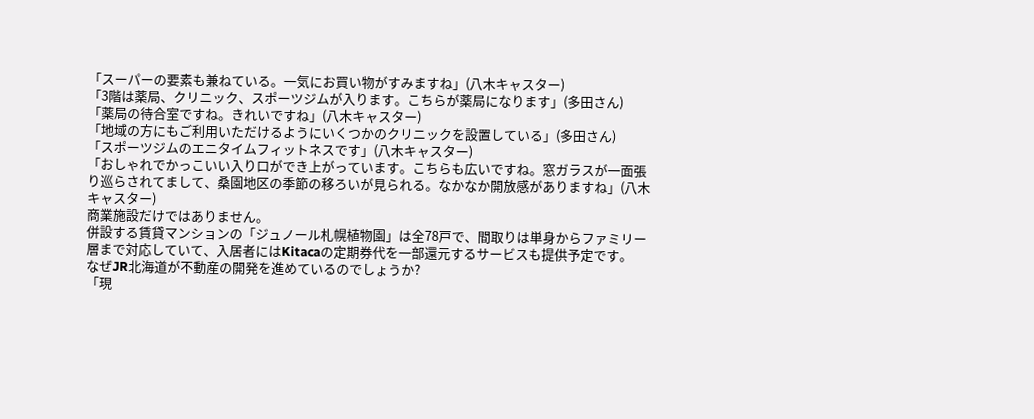「スーパーの要素も兼ねている。一気にお買い物がすみますね」(八木キャスター)
「3階は薬局、クリニック、スポーツジムが入ります。こちらが薬局になります」(多田さん)
「薬局の待合室ですね。きれいですね」(八木キャスター)
「地域の方にもご利用いただけるようにいくつかのクリニックを設置している」(多田さん)
「スポーツジムのエニタイムフィットネスです」(八木キャスター)
「おしゃれでかっこいい入り口ができ上がっています。こちらも広いですね。窓ガラスが一面張り巡らされてまして、桑園地区の季節の移ろいが見られる。なかなか開放感がありますね」(八木キャスター)
商業施設だけではありません。
併設する賃貸マンションの「ジュノール札幌植物園」は全78戸で、間取りは単身からファミリー層まで対応していて、入居者にはKitacaの定期券代を一部還元するサービスも提供予定です。
なぜJR北海道が不動産の開発を進めているのでしょうか?
「現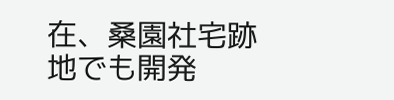在、桑園社宅跡地でも開発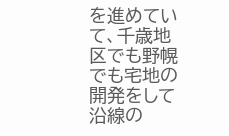を進めていて、千歳地区でも野幌でも宅地の開発をして沿線の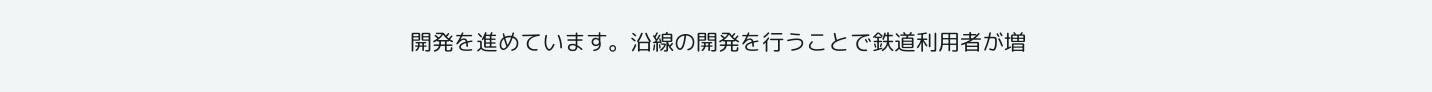開発を進めています。沿線の開発を行うことで鉄道利用者が増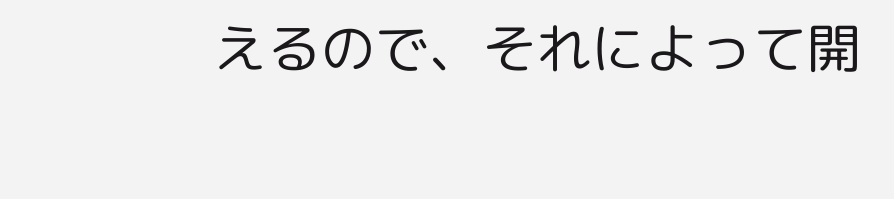えるので、それによって開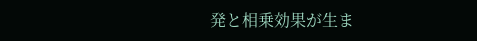発と相乗効果が生ま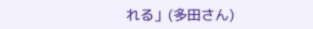れる」(多田さん)